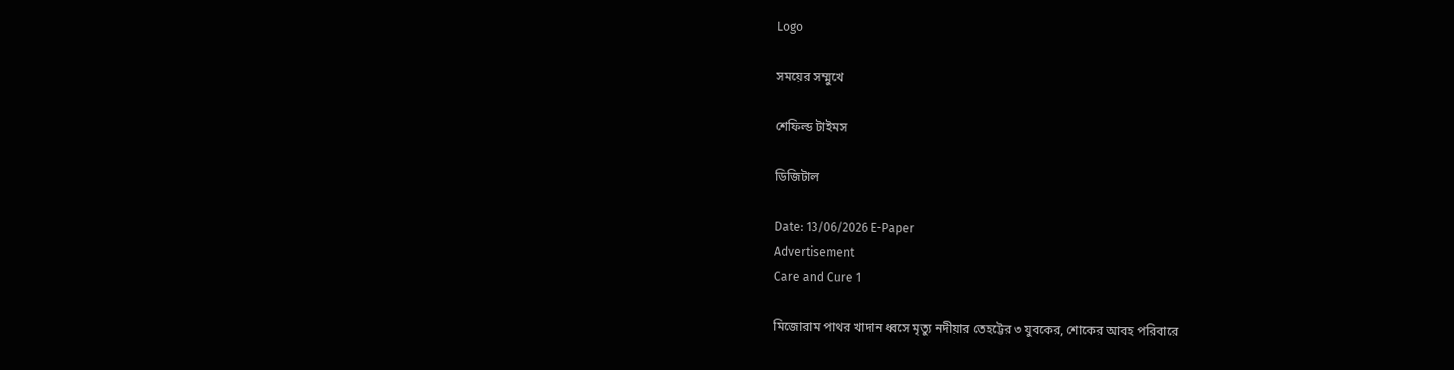Logo

সময়ের সম্মুখে

শেফিল্ড টাইমস

ডিজিটাল

Date: 13/06/2026 E-Paper
Advertisement
Care and Cure 1

মিজোরাম পাথর খাদান ধ্বসে মৃত্যু নদীয়ার তেহট্টের ৩ যুবকের, শোকের আবহ পরিবারে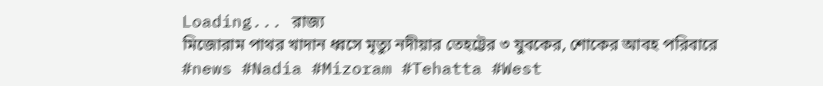Loading... রাজ্য
মিজোরাম পাথর খাদান ধ্বসে মৃত্যু নদীয়ার তেহট্টের ৩ যুবকের, শোকের আবহ পরিবারে
#news #Nadia #Mizoram #Tehatta #West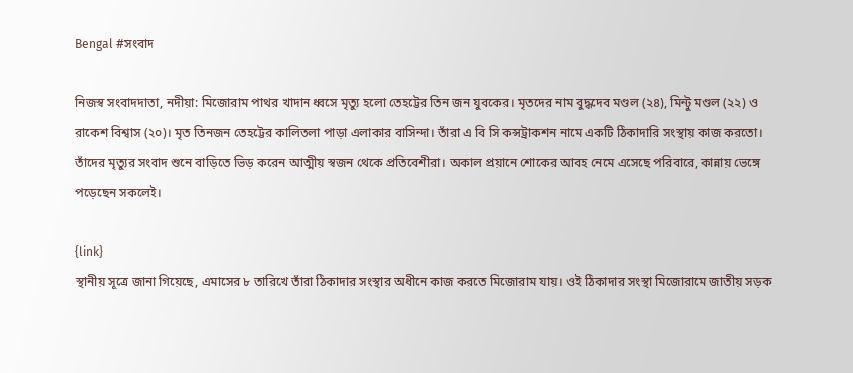Bengal #সংবাদ

নিজস্ব সংবাদদাতা, নদীয়া: মিজোরাম পাথর খাদান ধ্বসে মৃত্যু হলো তেহট্টের তিন জন যুবকের। মৃতদের নাম বুদ্ধদেব মণ্ডল (২৪), মিন্টু মণ্ডল (২২) ও রাকেশ বিশ্বাস (২০)। মৃত তিনজন তেহট্টের কালিতলা পাড়া এলাকার বাসিন্দা। তাঁরা এ বি সি কন্সট্রাকশন নামে একটি ঠিকাদারি সংস্থায় কাজ করতো। তাঁদের মৃত্যুর সংবাদ শুনে বাড়িতে ভিড় করেন আত্মীয় স্বজন থেকে প্রতিবেশীরা। অকাল প্রয়ানে শোকের আবহ নেমে এসেছে পরিবারে, কান্নায় ভেঙ্গে পড়েছেন সকলেই।

{link}
স্থানীয় সূত্রে জানা গিয়েছে, এমাসের ৮ তারিখে তাঁরা ঠিকাদার সংস্থার অধীনে কাজ করতে মিজোরাম যায়। ওই ঠিকাদার সংস্থা মিজোরামে জাতীয় সড়ক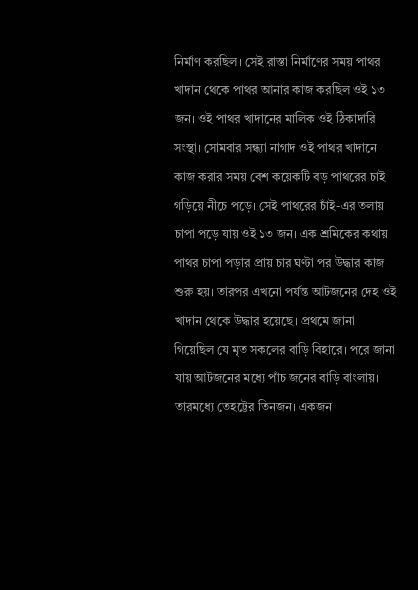নির্মাণ করছিল। সেই রাস্তা নির্মাণের সময় পাথর খাদান থেকে পাথর আনার কাজ করছিল ওই ১৩ জন। ওই পাথর খাদানের মালিক ওই ঠিকাদারি সংস্থা। সোমবার সন্ধ্যা নাগাদ ওই পাথর খাদানে কাজ করার সময় বেশ কয়েকটি বড় পাথরের চাই গড়িয়ে নীচে পড়ে। সেই পাথরের চাঁই-এর তলায় চাপা পড়ে যায় ওই ১৩ জন। এক শ্রমিকের কথায় পাথর চাপা পড়ার প্রায় চার ঘণ্টা পর উদ্ধার কাজ শুরু হয়। তারপর এখনো পর্যন্ত আটজনের দেহ ওই খাদান থেকে উদ্ধার হয়েছে। প্রথমে জানা গিয়েছিল যে মৃত সকলের বাড়ি বিহারে। পরে জানা যায় আটজনের মধ্যে পাঁচ জনের বাড়ি বাংলায়। তারমধ্যে তেহট্টের তিনজন। একজন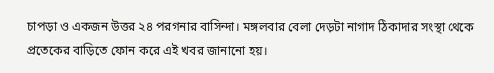চাপড়া ও একজন উত্তর ২৪ পরগনার বাসিন্দা। মঙ্গলবার বেলা দেড়টা নাগাদ ঠিকাদার সংস্থা থেকে প্রতেকের বাড়িতে ফোন করে এই খবর জানানো হয়।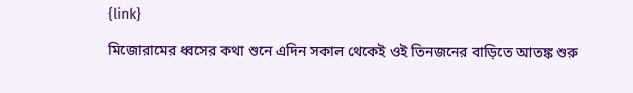{link}

মিজোরামের ধ্বসের কথা শুনে এদিন সকাল থেকেই ওই তিনজনের বাড়িতে আতঙ্ক শুরু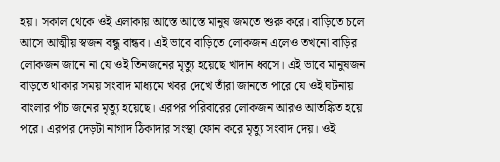হয়। সকাল থেকে ওই এলাকায় আস্তে আস্তে মানুষ জমতে শুরু করে। বাড়িতে চলে আসে আত্মীয় স্বজন বন্ধু বান্ধব। এই ভাবে বাড়িতে লোকজন এলেও তখনো বাড়ির লোকজন জানে না যে ওই তিনজনের মৃত্যু হয়েছে খাদান ধ্বসে। এই ভাবে মানুষজন বাড়তে থাকার সময় সংবাদ মাধ্যমে খবর দেখে তাঁরা জানতে পারে যে ওই ঘটনায় বাংলার পাঁচ জনের মৃত্যু হয়েছে। এরপর পরিবারের লোকজন আরও আতঙ্কিত হয়ে পরে। এরপর দেড়টা নাগাদ ঠিকাদার সংস্থা ফোন করে মৃত্যু সংবাদ দেয়। ওই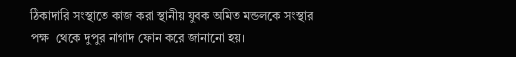ঠিকাদারি সংস্থাতে কাজ করা স্থানীয় যুবক অমিত মন্ডলকে সংস্থার পক্ষ  থেকে দুপুর নাগাদ ফোন করে জানানো হয়।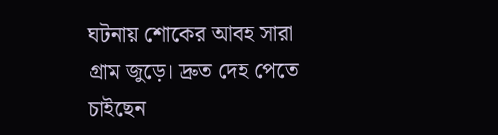ঘটনায় শোকের আবহ সারা গ্রাম জুড়ে। দ্রুত দেহ পেতে চাইছেন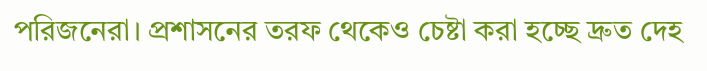পরিজনেরা। প্রশাসনের তরফ থেকেও চেষ্টা করা হচ্ছে দ্রুত দেহ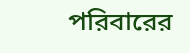পরিবারের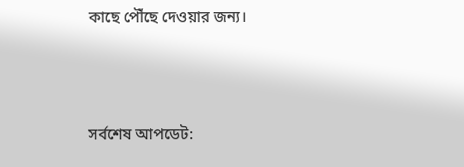কাছে পৌঁছে দেওয়ার জন্য।




সর্বশেষ আপডেট: